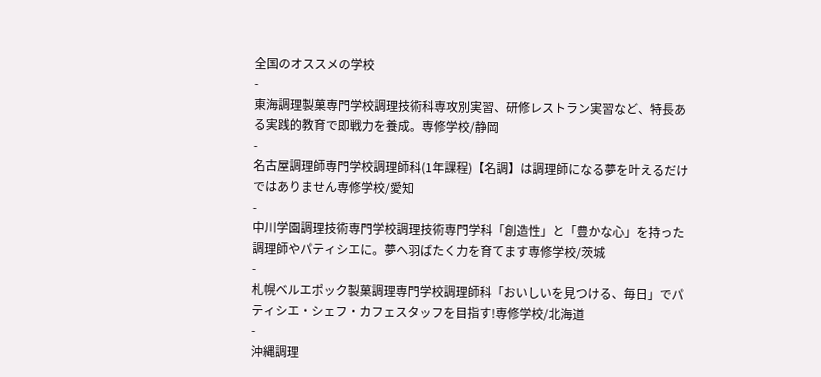全国のオススメの学校
-
東海調理製菓専門学校調理技術科専攻別実習、研修レストラン実習など、特長ある実践的教育で即戦力を養成。専修学校/静岡
-
名古屋調理師専門学校調理師科(1年課程)【名調】は調理師になる夢を叶えるだけではありません専修学校/愛知
-
中川学園調理技術専門学校調理技術専門学科「創造性」と「豊かな心」を持った調理師やパティシエに。夢へ羽ばたく力を育てます専修学校/茨城
-
札幌ベルエポック製菓調理専門学校調理師科「おいしいを見つける、毎日」でパティシエ・シェフ・カフェスタッフを目指す!専修学校/北海道
-
沖縄調理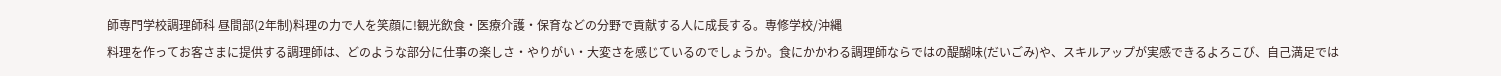師専門学校調理師科 昼間部(2年制)料理の力で人を笑顔に!観光飲食・医療介護・保育などの分野で貢献する人に成長する。専修学校/沖縄
料理を作ってお客さまに提供する調理師は、どのような部分に仕事の楽しさ・やりがい・大変さを感じているのでしょうか。食にかかわる調理師ならではの醍醐味(だいごみ)や、スキルアップが実感できるよろこび、自己満足では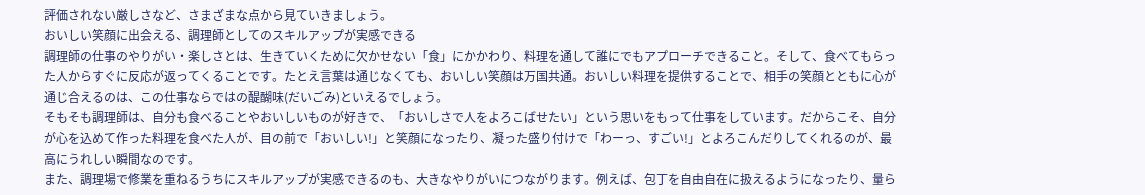評価されない厳しさなど、さまざまな点から見ていきましょう。
おいしい笑顔に出会える、調理師としてのスキルアップが実感できる
調理師の仕事のやりがい・楽しさとは、生きていくために欠かせない「食」にかかわり、料理を通して誰にでもアプローチできること。そして、食べてもらった人からすぐに反応が返ってくることです。たとえ言葉は通じなくても、おいしい笑顔は万国共通。おいしい料理を提供することで、相手の笑顔とともに心が通じ合えるのは、この仕事ならではの醍醐味(だいごみ)といえるでしょう。
そもそも調理師は、自分も食べることやおいしいものが好きで、「おいしさで人をよろこばせたい」という思いをもって仕事をしています。だからこそ、自分が心を込めて作った料理を食べた人が、目の前で「おいしい!」と笑顔になったり、凝った盛り付けで「わーっ、すごい!」とよろこんだりしてくれるのが、最高にうれしい瞬間なのです。
また、調理場で修業を重ねるうちにスキルアップが実感できるのも、大きなやりがいにつながります。例えば、包丁を自由自在に扱えるようになったり、量ら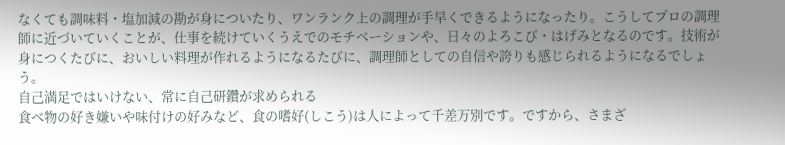なくても調味料・塩加減の勘が身についたり、ワンランク上の調理が手早くできるようになったり。こうしてプロの調理師に近づいていくことが、仕事を続けていくうえでのモチベーションや、日々のよろこび・はげみとなるのです。技術が身につくたびに、おいしい料理が作れるようになるたびに、調理師としての自信や誇りも感じられるようになるでしょう。
自己満足ではいけない、常に自己研鑽が求められる
食べ物の好き嫌いや味付けの好みなど、食の嗜好(しこう)は人によって千差万別です。ですから、さまざ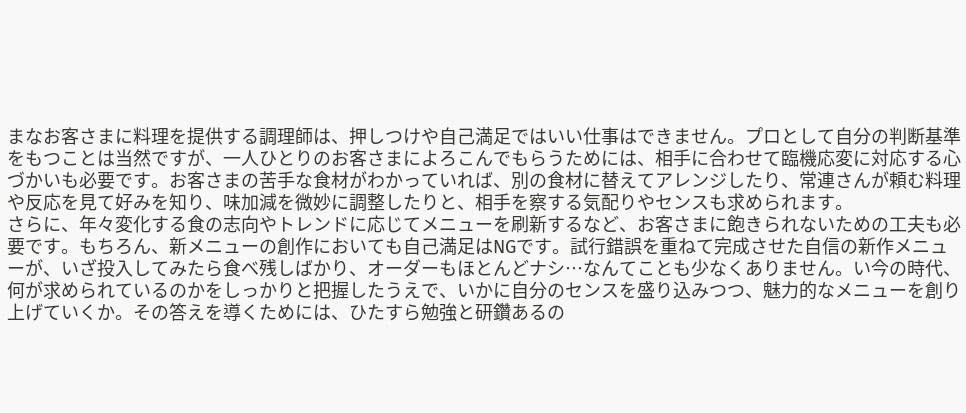まなお客さまに料理を提供する調理師は、押しつけや自己満足ではいい仕事はできません。プロとして自分の判断基準をもつことは当然ですが、一人ひとりのお客さまによろこんでもらうためには、相手に合わせて臨機応変に対応する心づかいも必要です。お客さまの苦手な食材がわかっていれば、別の食材に替えてアレンジしたり、常連さんが頼む料理や反応を見て好みを知り、味加減を微妙に調整したりと、相手を察する気配りやセンスも求められます。
さらに、年々変化する食の志向やトレンドに応じてメニューを刷新するなど、お客さまに飽きられないための工夫も必要です。もちろん、新メニューの創作においても自己満足はNGです。試行錯誤を重ねて完成させた自信の新作メニューが、いざ投入してみたら食べ残しばかり、オーダーもほとんどナシ…なんてことも少なくありません。い今の時代、何が求められているのかをしっかりと把握したうえで、いかに自分のセンスを盛り込みつつ、魅力的なメニューを創り上げていくか。その答えを導くためには、ひたすら勉強と研鑽あるの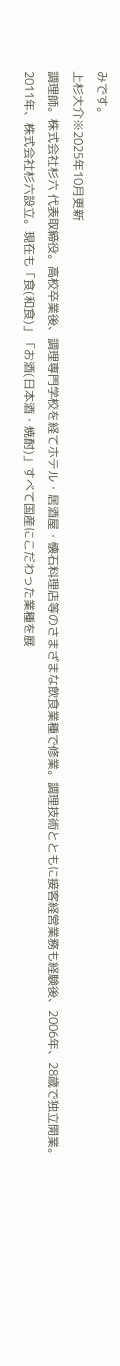みです。
上杉大介※2025年10月更新
調理師。株式会社杉六 代表取締役。高校卒業後、調理専門学校を経てホテル・居酒屋・懐石料理店等のさまざまな飲食業種で修業。調理技術とともに接客経営業務も経験後、2006年、28歳で独立開業。2011年、株式会社杉六設立。現在も「食(和食)」「お酒(日本酒・焼酎)」すべて国産にこだわった業種を展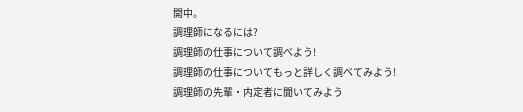開中。
調理師になるには?
調理師の仕事について調べよう!
調理師の仕事についてもっと詳しく調べてみよう!
調理師の先輩・内定者に聞いてみよう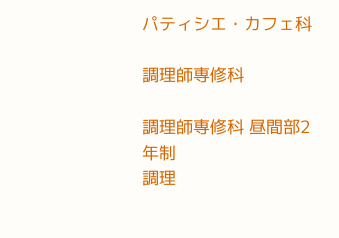パティシエ・カフェ科

調理師専修科

調理師専修科 昼間部2年制
調理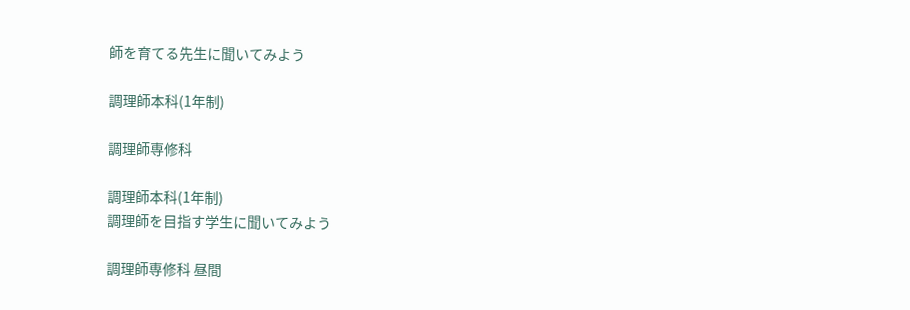師を育てる先生に聞いてみよう

調理師本科(1年制)

調理師専修科

調理師本科(1年制)
調理師を目指す学生に聞いてみよう

調理師専修科 昼間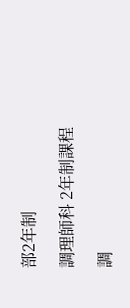部2年制

調理師科 2年制課程

調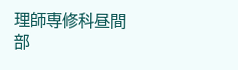理師専修科昼間部